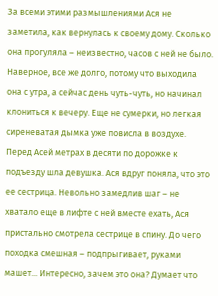За всеми этими размышлениями Ася не заметила, как вернулась к своему дому. Сколько она прогуляла – неизвестно, часов с ней не было. Наверное, все же долго, потому что выходила она с утра, а сейчас день чуть-чуть, но начинал клониться к вечеру. Еще не сумерки, но легкая сиреневатая дымка уже повисла в воздухе.
Перед Асей метрах в десяти по дорожке к подъезду шла девушка. Ася вдруг поняла, что это ее сестрица. Невольно замедлив шаг – не хватало еще в лифте с ней вместе ехать, Ася пристально смотрела сестрице в спину. До чего походка смешная – подпрыгивает, руками машет... Интересно, зачем это она? Думает что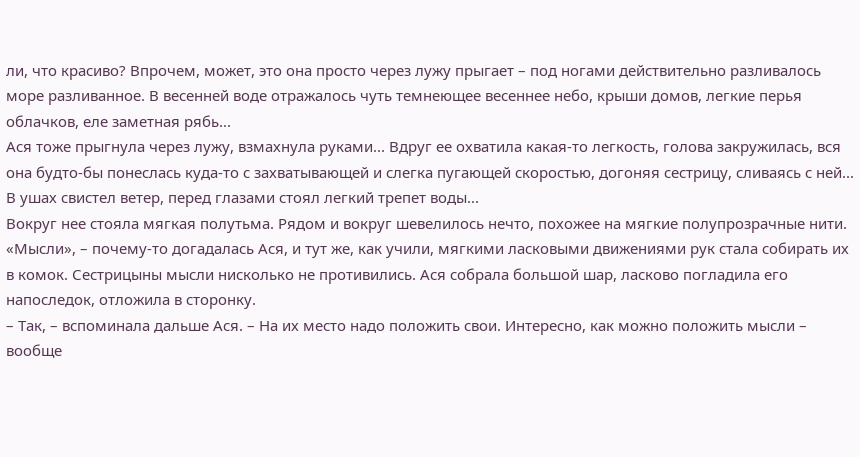ли, что красиво? Впрочем, может, это она просто через лужу прыгает – под ногами действительно разливалось море разливанное. В весенней воде отражалось чуть темнеющее весеннее небо, крыши домов, легкие перья облачков, еле заметная рябь...
Ася тоже прыгнула через лужу, взмахнула руками... Вдруг ее охватила какая-то легкость, голова закружилась, вся она будто-бы понеслась куда-то с захватывающей и слегка пугающей скоростью, догоняя сестрицу, сливаясь с ней... В ушах свистел ветер, перед глазами стоял легкий трепет воды...
Вокруг нее стояла мягкая полутьма. Рядом и вокруг шевелилось нечто, похожее на мягкие полупрозрачные нити. «Мысли», – почему-то догадалась Ася, и тут же, как учили, мягкими ласковыми движениями рук стала собирать их в комок. Сестрицыны мысли нисколько не противились. Ася собрала большой шар, ласково погладила его напоследок, отложила в сторонку.
– Так, – вспоминала дальше Ася. – На их место надо положить свои. Интересно, как можно положить мысли – вообще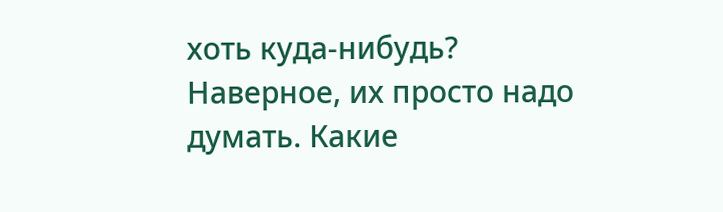хоть куда-нибудь? Наверное, их просто надо думать. Какие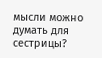мысли можно думать для сестрицы?